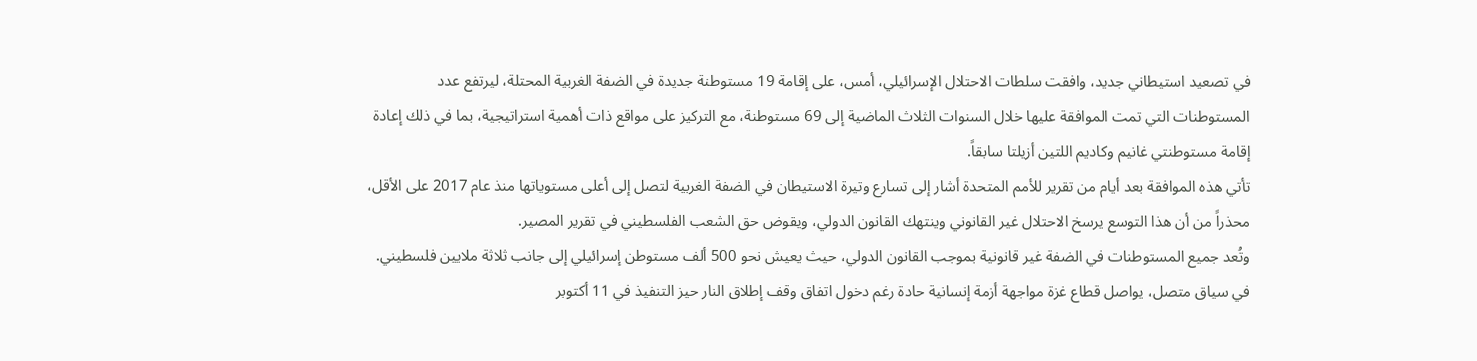في تصعيد استيطاني جديد، وافقت سلطات الاحتلال الإسرائيلي، أمس، على إقامة 19 مستوطنة جديدة في الضفة الغربية المحتلة، ليرتفع عدد المستوطنات التي تمت الموافقة عليها خلال السنوات الثلاث الماضية إلى 69 مستوطنة، مع التركيز على مواقع ذات أهمية استراتيجية، بما في ذلك إعادة إقامة مستوطنتي غانيم وكاديم اللتين أزيلتا سابقاً.
تأتي هذه الموافقة بعد أيام من تقرير للأمم المتحدة أشار إلى تسارع وتيرة الاستيطان في الضفة الغربية لتصل إلى أعلى مستوياتها منذ عام 2017 على الأقل، محذراً من أن هذا التوسع يرسخ الاحتلال غير القانوني وينتهك القانون الدولي، ويقوض حق الشعب الفلسطيني في تقرير المصير.
وتُعد جميع المستوطنات في الضفة غير قانونية بموجب القانون الدولي، حيث يعيش نحو 500 ألف مستوطن إسرائيلي إلى جانب ثلاثة ملايين فلسطيني.
في سياق متصل، يواصل قطاع غزة مواجهة أزمة إنسانية حادة رغم دخول اتفاق وقف إطلاق النار حيز التنفيذ في 11 أكتوبر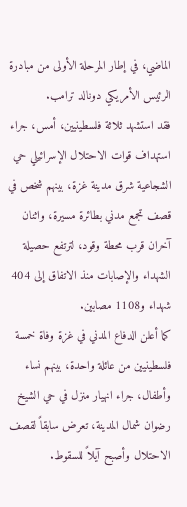الماضي، في إطار المرحلة الأولى من مبادرة الرئيس الأمريكي دونالد ترامب.
فقد استشهد ثلاثة فلسطينيين، أمس، جراء استهداف قوات الاحتلال الإسرائيلي حي الشجاعية شرق مدينة غزة، بينهم شخص في قصف تجمع مدني بطائرة مسيرة، واثنان آخران قرب محطة وقود، لترتفع حصيلة الشهداء والإصابات منذ الاتفاق إلى 404 شهداء و1108 مصابين.
كما أعلن الدفاع المدني في غزة وفاة خمسة فلسطينيين من عائلة واحدة، بينهم نساء وأطفال، جراء انهيار منزل في حي الشيخ رضوان شمال المدينة، تعرض سابقاً لقصف الاحتلال وأصبح آيلاً للسقوط.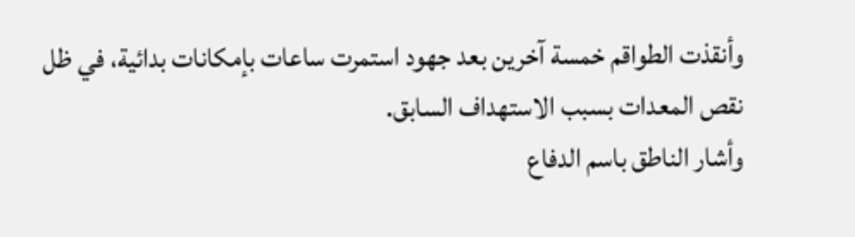وأنقذت الطواقم خمسة آخرين بعد جهود استمرت ساعات بإمكانات بدائية، في ظل نقص المعدات بسبب الاستهداف السابق.
وأشار الناطق باسم الدفاع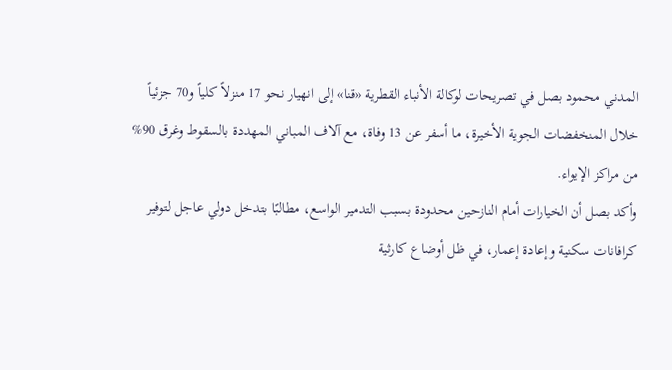المدني محمود بصل في تصريحات لوكالة الأنباء القطرية «قنا» إلى انهيار نحو 17 منزلاً كلياً و70 جزئياً خلال المنخفضات الجوية الأخيرة، ما أسفر عن 13 وفاة، مع آلاف المباني المهددة بالسقوط وغرق 90% من مراكز الإيواء.
وأكد بصل أن الخيارات أمام النازحين محدودة بسبب التدمير الواسع، مطالبًا بتدخل دولي عاجل لتوفير كرافانات سكنية وإعادة إعمار، في ظل أوضاع كارثية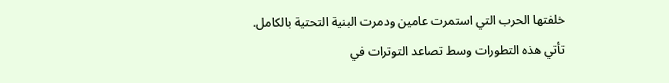خلفتها الحرب التي استمرت عامين ودمرت البنية التحتية بالكامل.
تأتي هذه التطورات وسط تصاعد التوترات في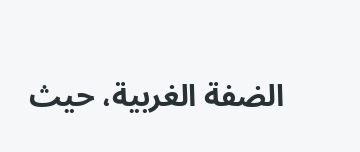الضفة الغربية، حيث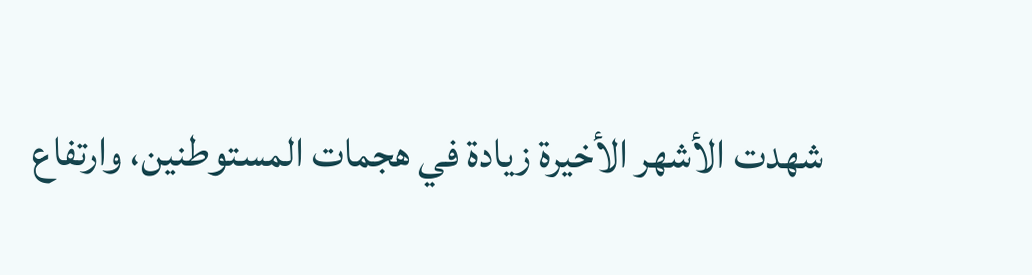شهدت الأشهر الأخيرة زيادة في هجمات المستوطنين، وارتفاع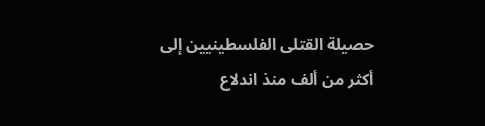حصيلة القتلى الفلسطينيين إلى أكثر من ألف منذ اندلاع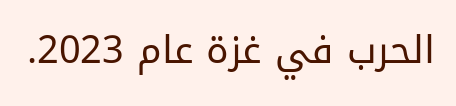الحرب في غزة عام 2023.